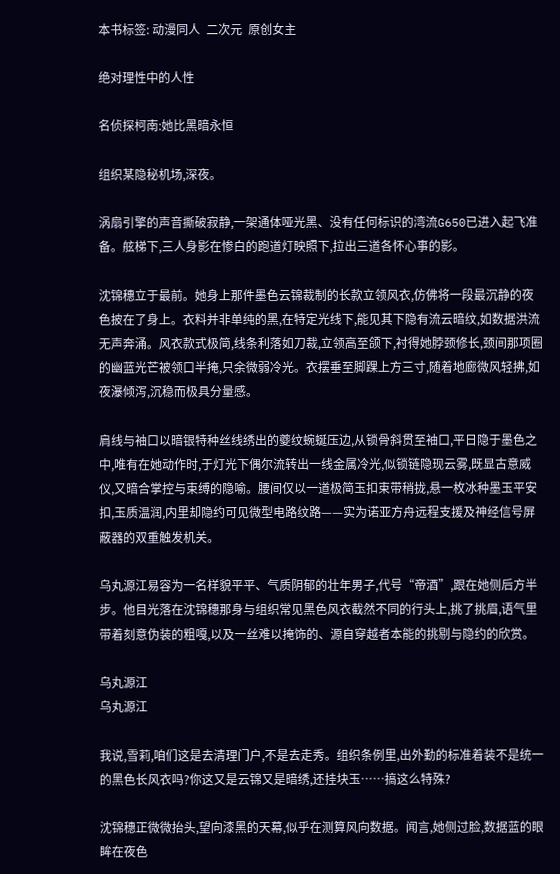本书标签: 动漫同人  二次元  原创女主

绝对理性中的人性

名侦探柯南:她比黑暗永恒

组织某隐秘机场,深夜。

涡扇引擎的声音撕破寂静,一架通体哑光黑、没有任何标识的湾流G650已进入起飞准备。舷梯下,三人身影在惨白的跑道灯映照下,拉出三道各怀心事的影。

沈锦穗立于最前。她身上那件墨色云锦裁制的长款立领风衣,仿佛将一段最沉静的夜色披在了身上。衣料并非单纯的黑,在特定光线下,能见其下隐有流云暗纹,如数据洪流无声奔涌。风衣款式极简,线条利落如刀裁,立领高至颌下,衬得她脖颈修长,颈间那项圈的幽蓝光芒被领口半掩,只余微弱冷光。衣摆垂至脚踝上方三寸,随着地廊微风轻拂,如夜瀑倾泻,沉稳而极具分量感。

肩线与袖口以暗银特种丝线绣出的夔纹蜿蜒压边,从锁骨斜贯至袖口,平日隐于墨色之中,唯有在她动作时,于灯光下偶尔流转出一线金属冷光,似锁链隐现云雾,既显古意威仪,又暗合掌控与束缚的隐喻。腰间仅以一道极简玉扣束带稍拢,悬一枚冰种墨玉平安扣,玉质温润,内里却隐约可见微型电路纹路——实为诺亚方舟远程支援及神经信号屏蔽器的双重触发机关。

乌丸源江易容为一名样貌平平、气质阴郁的壮年男子,代号“帝酒”,跟在她侧后方半步。他目光落在沈锦穗那身与组织常见黑色风衣截然不同的行头上,挑了挑眉,语气里带着刻意伪装的粗嘎,以及一丝难以掩饰的、源自穿越者本能的挑剔与隐约的欣赏。

乌丸源江
乌丸源江

我说,雪莉,咱们这是去清理门户,不是去走秀。组织条例里,出外勤的标准着装不是统一的黑色长风衣吗?你这又是云锦又是暗绣,还挂块玉……搞这么特殊?

沈锦穗正微微抬头,望向漆黑的天幕,似乎在测算风向数据。闻言,她侧过脸,数据蓝的眼眸在夜色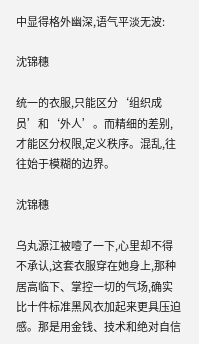中显得格外幽深,语气平淡无波:

沈锦穗

统一的衣服,只能区分‘组织成员’和‘外人’。而精细的差别,才能区分权限,定义秩序。混乱,往往始于模糊的边界。

沈锦穗

乌丸源江被噎了一下,心里却不得不承认,这套衣服穿在她身上,那种居高临下、掌控一切的气场,确实比十件标准黑风衣加起来更具压迫感。那是用金钱、技术和绝对自信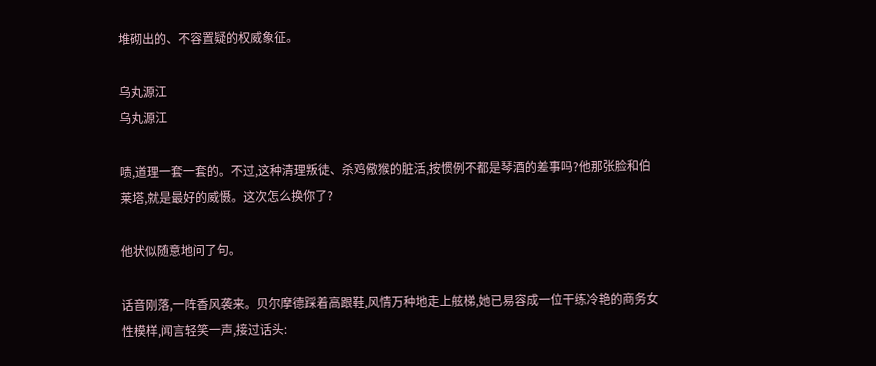堆砌出的、不容置疑的权威象征。

乌丸源江
乌丸源江

啧,道理一套一套的。不过,这种清理叛徒、杀鸡儆猴的脏活,按惯例不都是琴酒的差事吗?他那张脸和伯莱塔,就是最好的威慑。这次怎么换你了?

他状似随意地问了句。

话音刚落,一阵香风袭来。贝尔摩德踩着高跟鞋,风情万种地走上舷梯,她已易容成一位干练冷艳的商务女性模样,闻言轻笑一声,接过话头: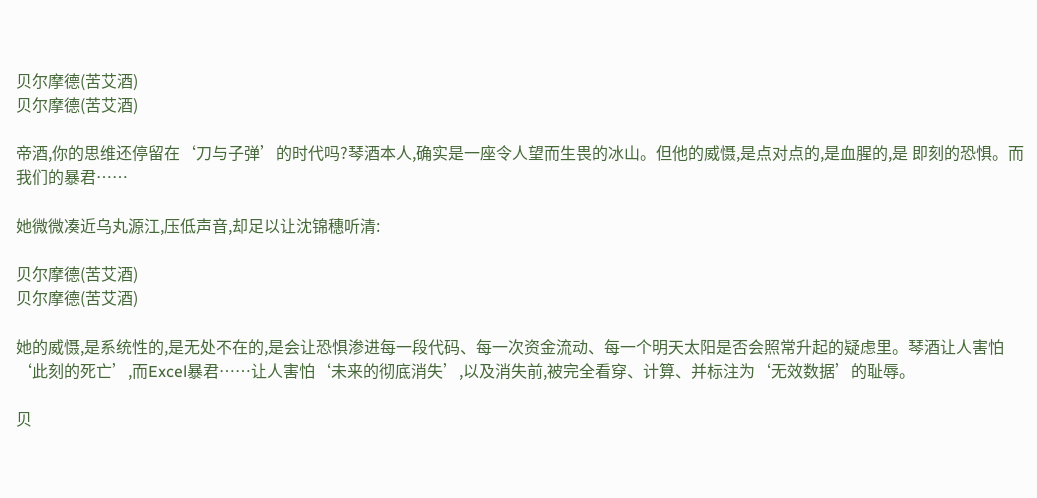贝尔摩德(苦艾酒)
贝尔摩德(苦艾酒)

帝酒,你的思维还停留在‘刀与子弹’的时代吗?琴酒本人,确实是一座令人望而生畏的冰山。但他的威慑,是点对点的,是血腥的,是 即刻的恐惧。而我们的暴君……

她微微凑近乌丸源江,压低声音,却足以让沈锦穗听清:

贝尔摩德(苦艾酒)
贝尔摩德(苦艾酒)

她的威慑,是系统性的,是无处不在的,是会让恐惧渗进每一段代码、每一次资金流动、每一个明天太阳是否会照常升起的疑虑里。琴酒让人害怕‘此刻的死亡’,而Excel暴君……让人害怕‘未来的彻底消失’,以及消失前,被完全看穿、计算、并标注为‘无效数据’的耻辱。

贝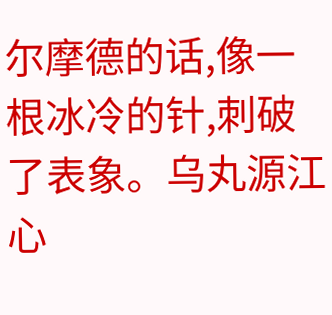尔摩德的话,像一根冰冷的针,刺破了表象。乌丸源江心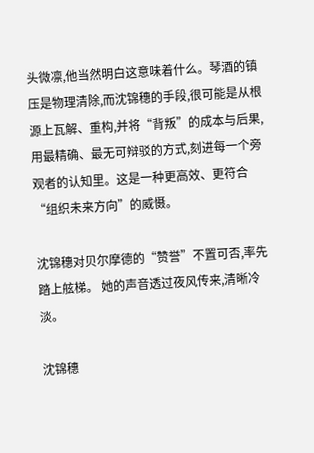头微凛,他当然明白这意味着什么。琴酒的镇压是物理清除,而沈锦穗的手段,很可能是从根源上瓦解、重构,并将“背叛”的成本与后果,用最精确、最无可辩驳的方式,刻进每一个旁观者的认知里。这是一种更高效、更符合“组织未来方向”的威慑。

沈锦穗对贝尔摩德的“赞誉”不置可否,率先踏上舷梯。 她的声音透过夜风传来,清晰冷淡。

沈锦穗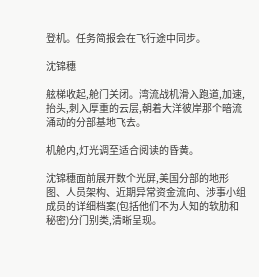登机。任务简报会在飞行途中同步。

沈锦穗

舷梯收起,舱门关闭。湾流战机滑入跑道,加速,抬头,刺入厚重的云层,朝着大洋彼岸那个暗流涌动的分部基地飞去。

机舱内,灯光调至适合阅读的昏黄。

沈锦穗面前展开数个光屏,美国分部的地形图、人员架构、近期异常资金流向、涉事小组成员的详细档案(包括他们不为人知的软肋和秘密)分门别类,清晰呈现。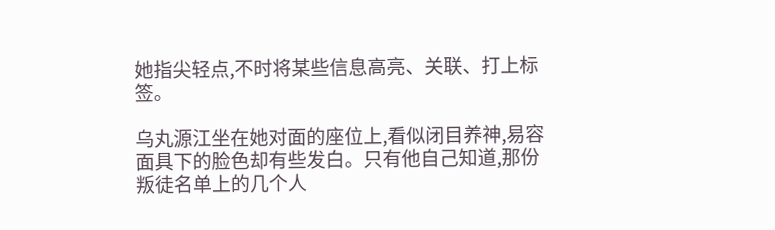她指尖轻点,不时将某些信息高亮、关联、打上标签。

乌丸源江坐在她对面的座位上,看似闭目养神,易容面具下的脸色却有些发白。只有他自己知道,那份叛徒名单上的几个人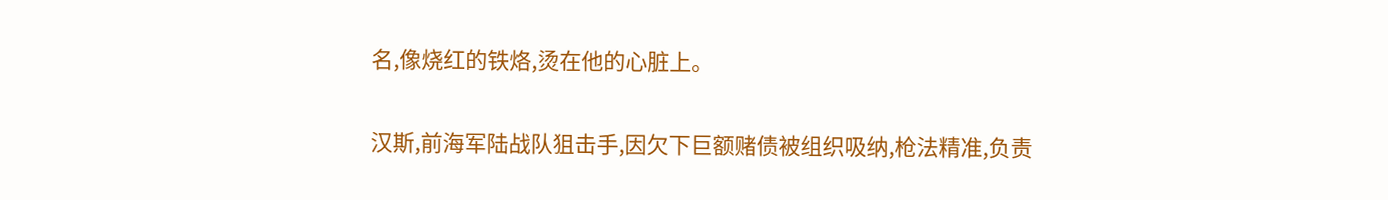名,像烧红的铁烙,烫在他的心脏上。

汉斯,前海军陆战队狙击手,因欠下巨额赌债被组织吸纳,枪法精准,负责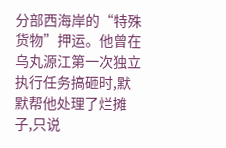分部西海岸的“特殊货物”押运。他曾在乌丸源江第一次独立执行任务搞砸时,默默帮他处理了烂摊子,只说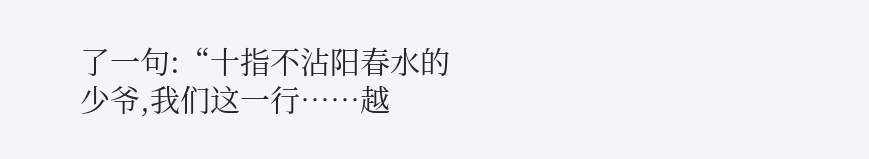了一句:“十指不沾阳春水的少爷,我们这一行……越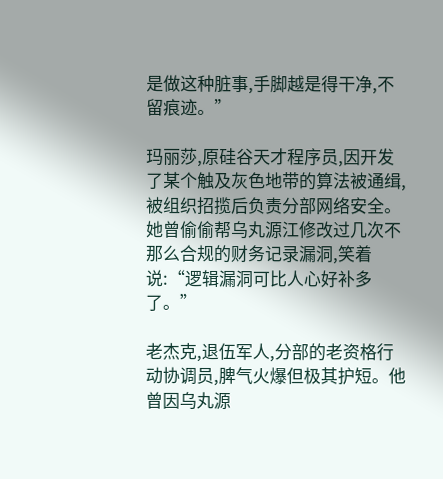是做这种脏事,手脚越是得干净,不留痕迹。”

玛丽莎,原硅谷天才程序员,因开发了某个触及灰色地带的算法被通缉,被组织招揽后负责分部网络安全。她曾偷偷帮乌丸源江修改过几次不那么合规的财务记录漏洞,笑着说:“逻辑漏洞可比人心好补多了。”

老杰克,退伍军人,分部的老资格行动协调员,脾气火爆但极其护短。他曾因乌丸源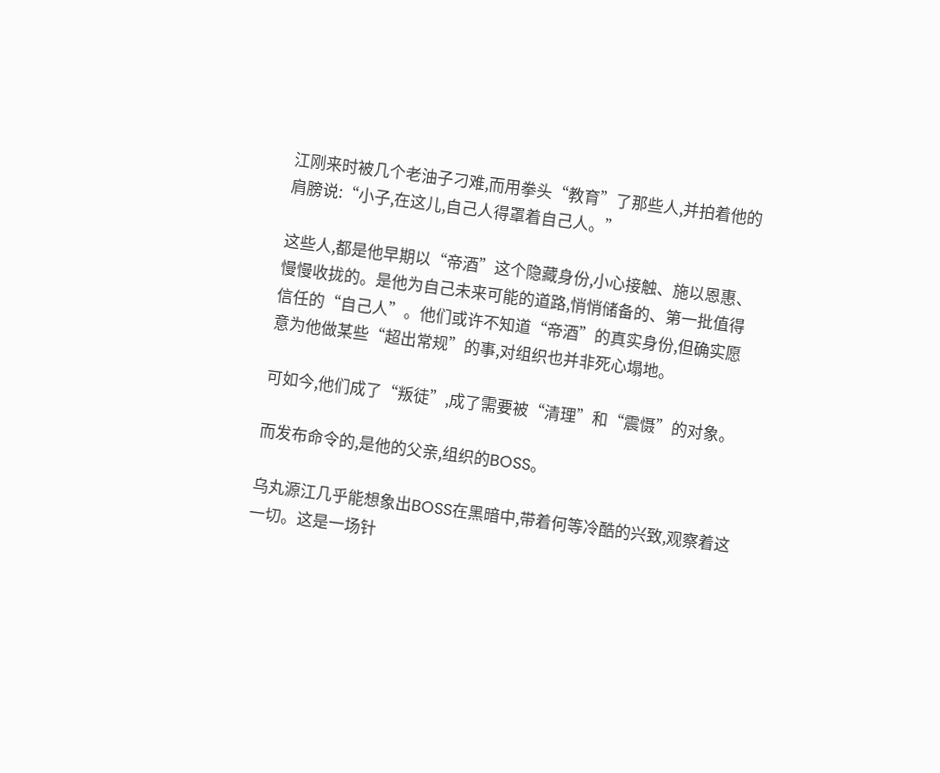江刚来时被几个老油子刁难,而用拳头“教育”了那些人,并拍着他的肩膀说:“小子,在这儿,自己人得罩着自己人。”

这些人,都是他早期以“帝酒”这个隐藏身份,小心接触、施以恩惠、慢慢收拢的。是他为自己未来可能的道路,悄悄储备的、第一批值得信任的“自己人”。他们或许不知道“帝酒”的真实身份,但确实愿意为他做某些“超出常规”的事,对组织也并非死心塌地。

可如今,他们成了“叛徒”,成了需要被“清理”和“震慑”的对象。

而发布命令的,是他的父亲,组织的BOSS。

乌丸源江几乎能想象出BOSS在黑暗中,带着何等冷酷的兴致,观察着这一切。这是一场针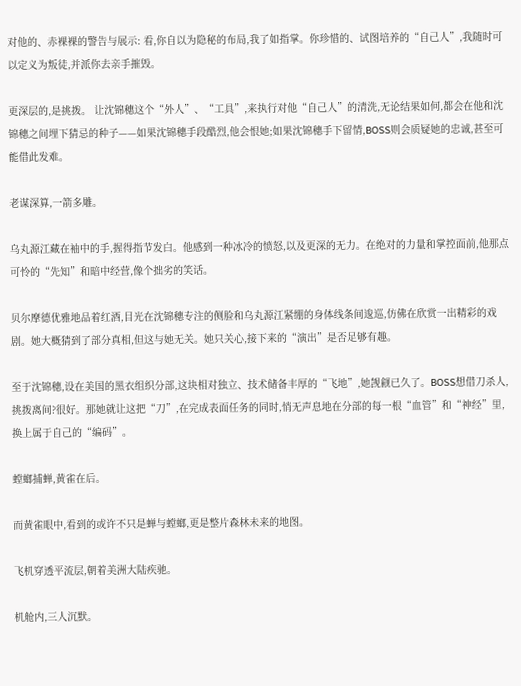对他的、赤裸裸的警告与展示: 看,你自以为隐秘的布局,我了如指掌。你珍惜的、试图培养的“自己人”,我随时可以定义为叛徒,并派你去亲手摧毁。

更深层的,是挑拨。 让沈锦穗这个“外人”、“工具”,来执行对他“自己人”的清洗,无论结果如何,都会在他和沈锦穗之间埋下猜忌的种子——如果沈锦穗手段酷烈,他会恨她;如果沈锦穗手下留情,BOSS则会质疑她的忠诚,甚至可能借此发难。

老谋深算,一箭多雕。

乌丸源江藏在袖中的手,握得指节发白。他感到一种冰冷的愤怒,以及更深的无力。在绝对的力量和掌控面前,他那点可怜的“先知”和暗中经营,像个拙劣的笑话。

贝尔摩德优雅地品着红酒,目光在沈锦穗专注的侧脸和乌丸源江紧绷的身体线条间逡巡,仿佛在欣赏一出精彩的戏剧。她大概猜到了部分真相,但这与她无关。她只关心,接下来的“演出”是否足够有趣。

至于沈锦穗,设在美国的黑衣组织分部,这块相对独立、技术储备丰厚的“飞地”,她觊觎已久了。BOSS想借刀杀人,挑拨离间?很好。那她就让这把“刀”,在完成表面任务的同时,悄无声息地在分部的每一根“血管”和“神经”里,换上属于自己的“编码”。

螳螂捕蝉,黄雀在后。

而黄雀眼中,看到的或许不只是蝉与螳螂,更是整片森林未来的地图。

飞机穿透平流层,朝着美洲大陆疾驰。

机舱内,三人沉默。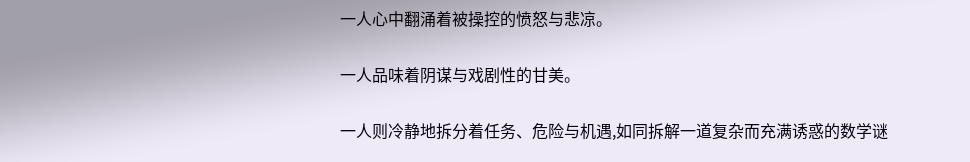一人心中翻涌着被操控的愤怒与悲凉。

一人品味着阴谋与戏剧性的甘美。

一人则冷静地拆分着任务、危险与机遇,如同拆解一道复杂而充满诱惑的数学谜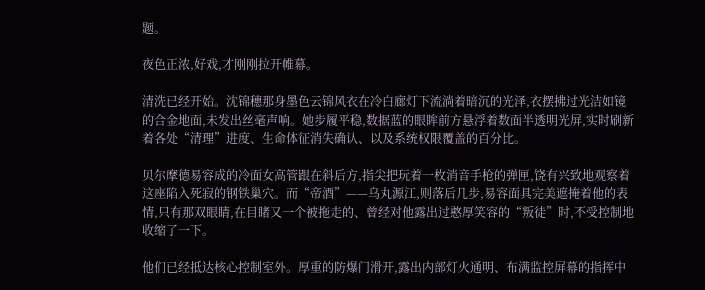题。

夜色正浓,好戏,才刚刚拉开帷幕。

清洗已经开始。沈锦穗那身墨色云锦风衣在冷白廊灯下流淌着暗沉的光泽,衣摆拂过光洁如镜的合金地面,未发出丝毫声响。她步履平稳,数据蓝的眼眸前方悬浮着数面半透明光屏,实时刷新着各处“清理”进度、生命体征消失确认、以及系统权限覆盖的百分比。

贝尔摩德易容成的冷面女高管跟在斜后方,指尖把玩着一枚消音手枪的弹匣,饶有兴致地观察着这座陷入死寂的钢铁巢穴。而“帝酒”——乌丸源江,则落后几步,易容面具完美遮掩着他的表情,只有那双眼睛,在目睹又一个被拖走的、曾经对他露出过憨厚笑容的“叛徒”时,不受控制地收缩了一下。

他们已经抵达核心控制室外。厚重的防爆门滑开,露出内部灯火通明、布满监控屏幕的指挥中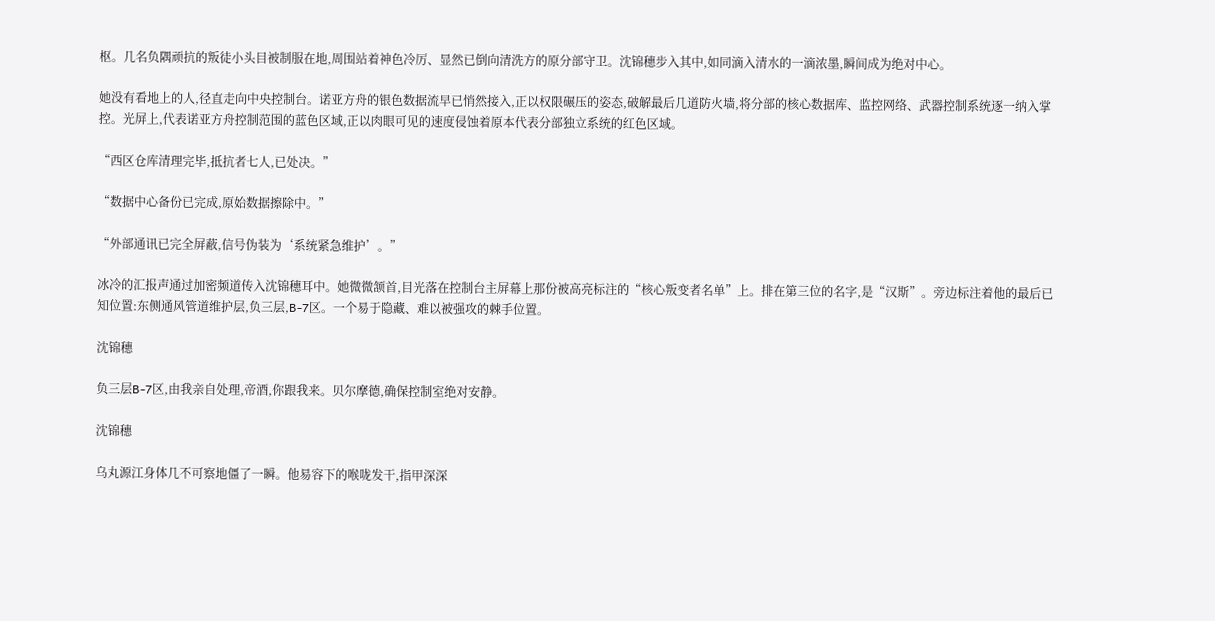枢。几名负隅顽抗的叛徒小头目被制服在地,周围站着神色冷厉、显然已倒向清洗方的原分部守卫。沈锦穗步入其中,如同滴入清水的一滴浓墨,瞬间成为绝对中心。

她没有看地上的人,径直走向中央控制台。诺亚方舟的银色数据流早已悄然接入,正以权限碾压的姿态,破解最后几道防火墙,将分部的核心数据库、监控网络、武器控制系统逐一纳入掌控。光屏上,代表诺亚方舟控制范围的蓝色区域,正以肉眼可见的速度侵蚀着原本代表分部独立系统的红色区域。

“西区仓库清理完毕,抵抗者七人,已处决。”

“数据中心备份已完成,原始数据擦除中。”

“外部通讯已完全屏蔽,信号伪装为‘系统紧急维护’。”

冰冷的汇报声通过加密频道传入沈锦穗耳中。她微微颔首,目光落在控制台主屏幕上那份被高亮标注的“核心叛变者名单”上。排在第三位的名字,是“汉斯”。旁边标注着他的最后已知位置:东侧通风管道维护层,负三层,B-7区。一个易于隐藏、难以被强攻的棘手位置。

沈锦穗

负三层B-7区,由我亲自处理,帝酒,你跟我来。贝尔摩德,确保控制室绝对安静。

沈锦穗

乌丸源江身体几不可察地僵了一瞬。他易容下的喉咙发干,指甲深深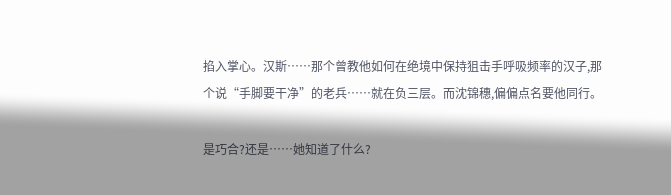掐入掌心。汉斯……那个曾教他如何在绝境中保持狙击手呼吸频率的汉子,那个说“手脚要干净”的老兵……就在负三层。而沈锦穗,偏偏点名要他同行。

是巧合?还是……她知道了什么?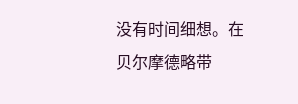没有时间细想。在贝尔摩德略带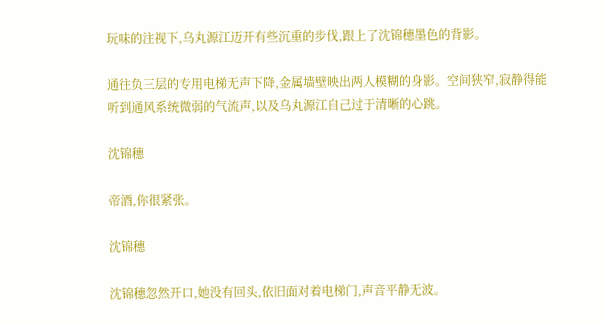玩味的注视下,乌丸源江迈开有些沉重的步伐,跟上了沈锦穗墨色的背影。

通往负三层的专用电梯无声下降,金属墙壁映出两人模糊的身影。空间狭窄,寂静得能听到通风系统微弱的气流声,以及乌丸源江自己过于清晰的心跳。

沈锦穗

帝酒,你很紧张。

沈锦穗

沈锦穗忽然开口,她没有回头,依旧面对着电梯门,声音平静无波。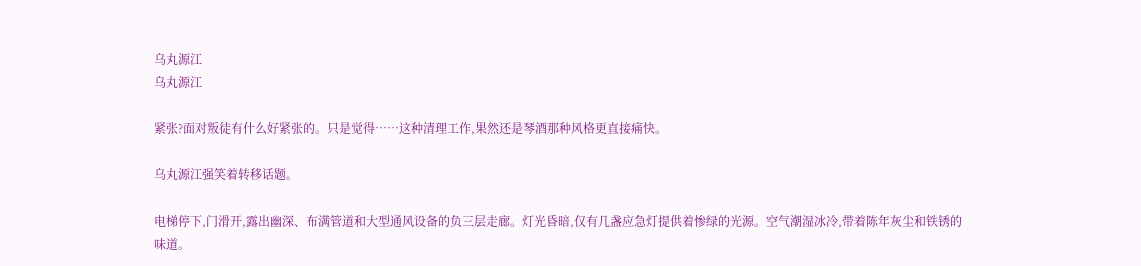乌丸源江
乌丸源江

紧张?面对叛徒有什么好紧张的。只是觉得……这种清理工作,果然还是琴酒那种风格更直接痛快。

乌丸源江强笑着转移话题。

电梯停下,门滑开,露出幽深、布满管道和大型通风设备的负三层走廊。灯光昏暗,仅有几盏应急灯提供着惨绿的光源。空气潮湿冰冷,带着陈年灰尘和铁锈的味道。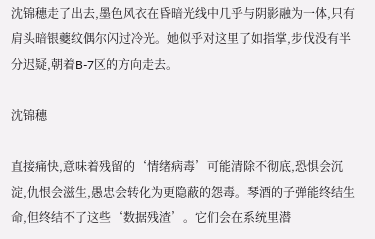沈锦穗走了出去,墨色风衣在昏暗光线中几乎与阴影融为一体,只有肩头暗银夔纹偶尔闪过冷光。她似乎对这里了如指掌,步伐没有半分迟疑,朝着B-7区的方向走去。

沈锦穗

直接痛快,意味着残留的‘情绪病毒’可能清除不彻底,恐惧会沉淀,仇恨会滋生,愚忠会转化为更隐蔽的怨毒。琴酒的子弹能终结生命,但终结不了这些‘数据残渣’。它们会在系统里潜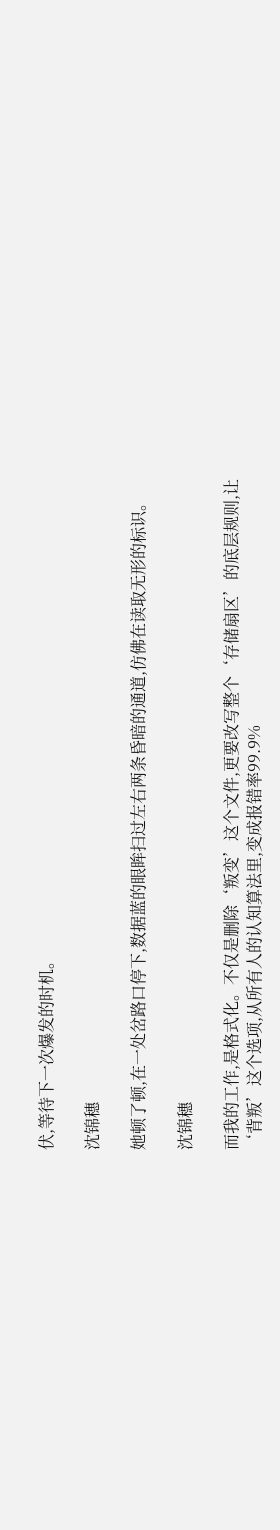伏,等待下一次爆发的时机。

沈锦穗

她顿了顿,在一处岔路口停下,数据蓝的眼眸扫过左右两条昏暗的通道,仿佛在读取无形的标识。

沈锦穗

而我的工作,是格式化。不仅是删除‘叛变’这个文件,更要改写整个‘存储扇区’的底层规则,让‘背叛’这个选项,从所有人的认知算法里,变成报错率99.9%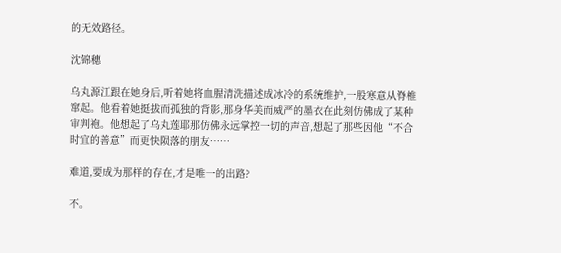的无效路径。

沈锦穗

乌丸源江跟在她身后,听着她将血腥清洗描述成冰冷的系统维护,一股寒意从脊椎窜起。他看着她挺拔而孤独的背影,那身华美而威严的墨衣在此刻仿佛成了某种审判袍。他想起了乌丸莲耶那仿佛永远掌控一切的声音,想起了那些因他“不合时宜的善意”而更快陨落的朋友……

难道,要成为那样的存在,才是唯一的出路?

不。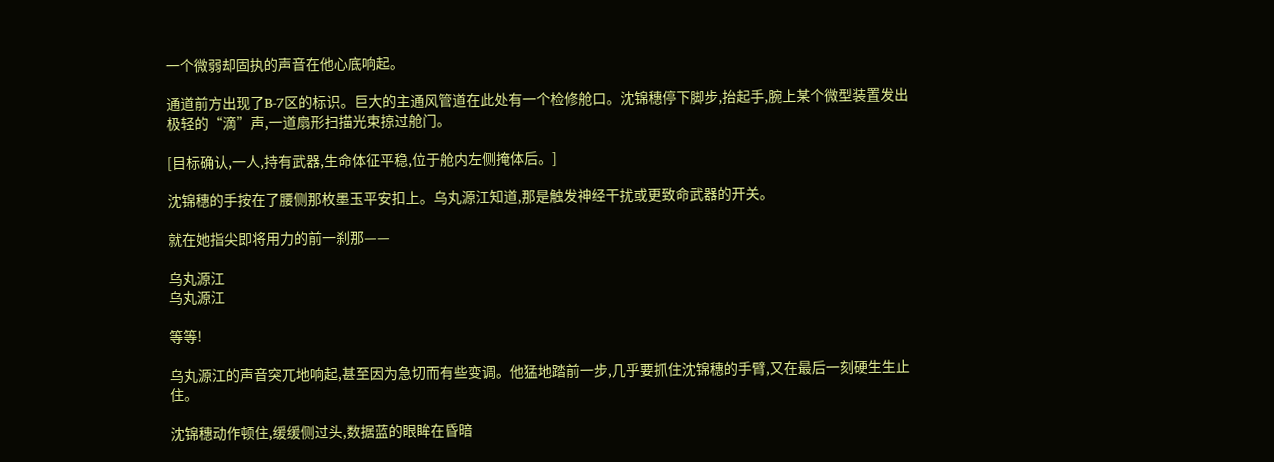一个微弱却固执的声音在他心底响起。

通道前方出现了B-7区的标识。巨大的主通风管道在此处有一个检修舱口。沈锦穗停下脚步,抬起手,腕上某个微型装置发出极轻的“滴”声,一道扇形扫描光束掠过舱门。

[目标确认,一人,持有武器,生命体征平稳,位于舱内左侧掩体后。]

沈锦穗的手按在了腰侧那枚墨玉平安扣上。乌丸源江知道,那是触发神经干扰或更致命武器的开关。

就在她指尖即将用力的前一刹那——

乌丸源江
乌丸源江

等等!

乌丸源江的声音突兀地响起,甚至因为急切而有些变调。他猛地踏前一步,几乎要抓住沈锦穗的手臂,又在最后一刻硬生生止住。

沈锦穗动作顿住,缓缓侧过头,数据蓝的眼眸在昏暗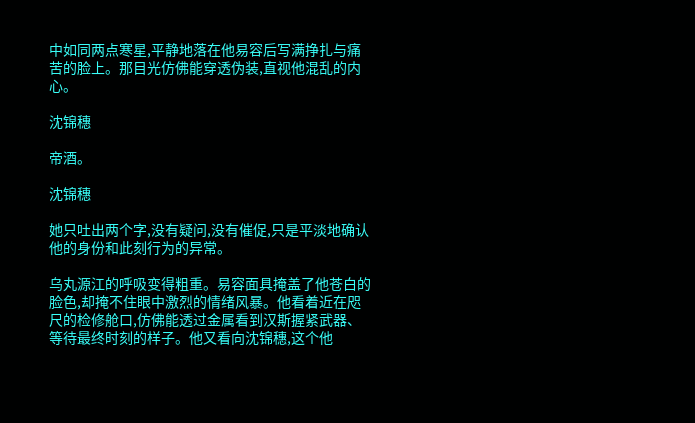中如同两点寒星,平静地落在他易容后写满挣扎与痛苦的脸上。那目光仿佛能穿透伪装,直视他混乱的内心。

沈锦穗

帝酒。

沈锦穗

她只吐出两个字,没有疑问,没有催促,只是平淡地确认他的身份和此刻行为的异常。

乌丸源江的呼吸变得粗重。易容面具掩盖了他苍白的脸色,却掩不住眼中激烈的情绪风暴。他看着近在咫尺的检修舱口,仿佛能透过金属看到汉斯握紧武器、等待最终时刻的样子。他又看向沈锦穗,这个他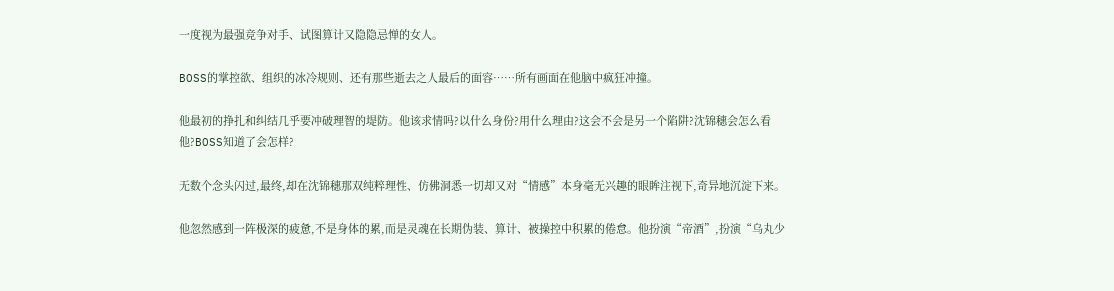一度视为最强竞争对手、试图算计又隐隐忌惮的女人。

BOSS的掌控欲、组织的冰冷规则、还有那些逝去之人最后的面容……所有画面在他脑中疯狂冲撞。

他最初的挣扎和纠结几乎要冲破理智的堤防。他该求情吗?以什么身份?用什么理由?这会不会是另一个陷阱?沈锦穗会怎么看他?BOSS知道了会怎样?

无数个念头闪过,最终,却在沈锦穗那双纯粹理性、仿佛洞悉一切却又对“情感”本身毫无兴趣的眼眸注视下,奇异地沉淀下来。

他忽然感到一阵极深的疲惫,不是身体的累,而是灵魂在长期伪装、算计、被操控中积累的倦怠。他扮演“帝酒”,扮演“乌丸少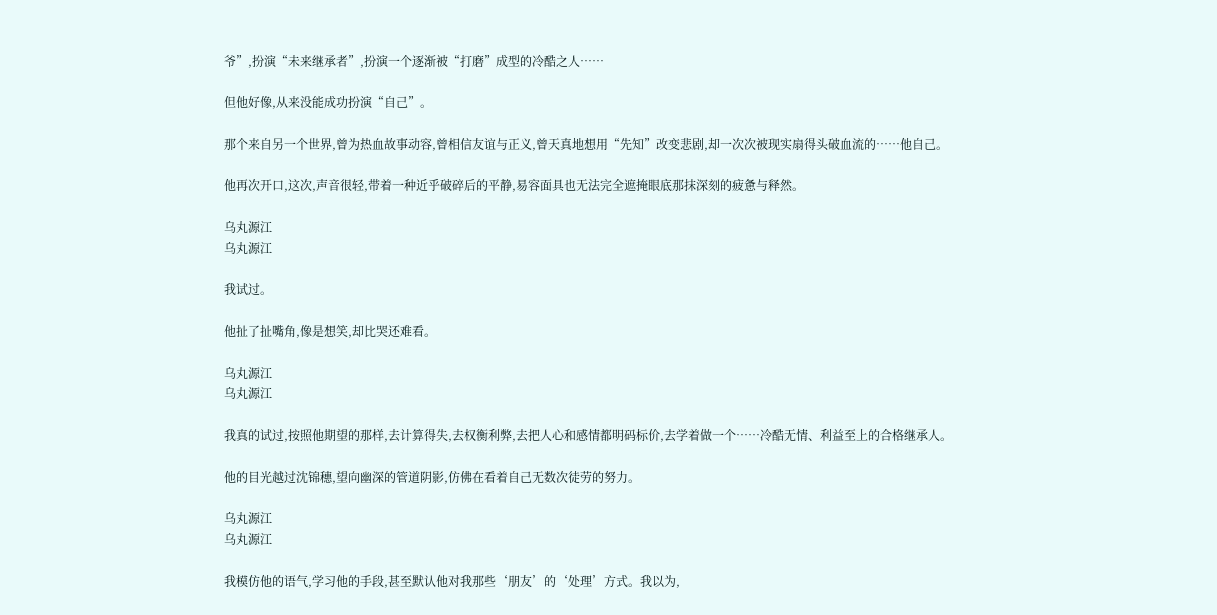爷”,扮演“未来继承者”,扮演一个逐渐被“打磨”成型的冷酷之人……

但他好像,从来没能成功扮演“自己”。

那个来自另一个世界,曾为热血故事动容,曾相信友谊与正义,曾天真地想用“先知”改变悲剧,却一次次被现实扇得头破血流的……他自己。

他再次开口,这次,声音很轻,带着一种近乎破碎后的平静,易容面具也无法完全遮掩眼底那抹深刻的疲惫与释然。

乌丸源江
乌丸源江

我试过。

他扯了扯嘴角,像是想笑,却比哭还难看。

乌丸源江
乌丸源江

我真的试过,按照他期望的那样,去计算得失,去权衡利弊,去把人心和感情都明码标价,去学着做一个……冷酷无情、利益至上的合格继承人。

他的目光越过沈锦穗,望向幽深的管道阴影,仿佛在看着自己无数次徒劳的努力。

乌丸源江
乌丸源江

我模仿他的语气,学习他的手段,甚至默认他对我那些‘朋友’的‘处理’方式。我以为,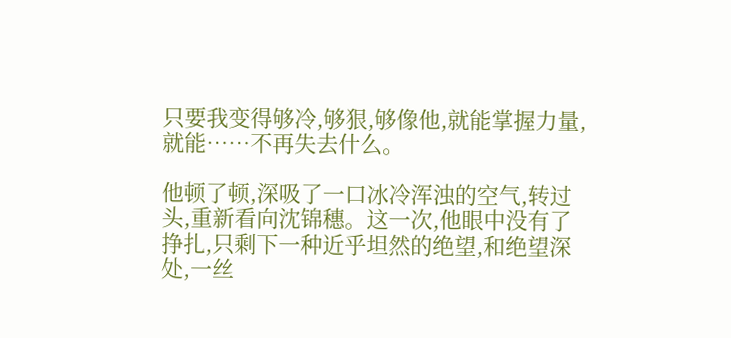只要我变得够冷,够狠,够像他,就能掌握力量,就能……不再失去什么。

他顿了顿,深吸了一口冰冷浑浊的空气,转过头,重新看向沈锦穗。这一次,他眼中没有了挣扎,只剩下一种近乎坦然的绝望,和绝望深处,一丝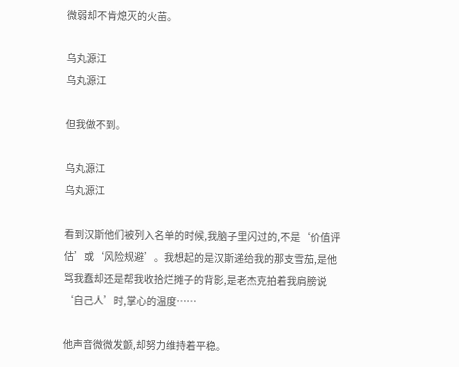微弱却不肯熄灭的火苗。

乌丸源江
乌丸源江

但我做不到。

乌丸源江
乌丸源江

看到汉斯他们被列入名单的时候,我脑子里闪过的,不是‘价值评估’或‘风险规避’。我想起的是汉斯递给我的那支雪茄,是他骂我蠢却还是帮我收拾烂摊子的背影,是老杰克拍着我肩膀说‘自己人’时,掌心的温度……

他声音微微发颤,却努力维持着平稳。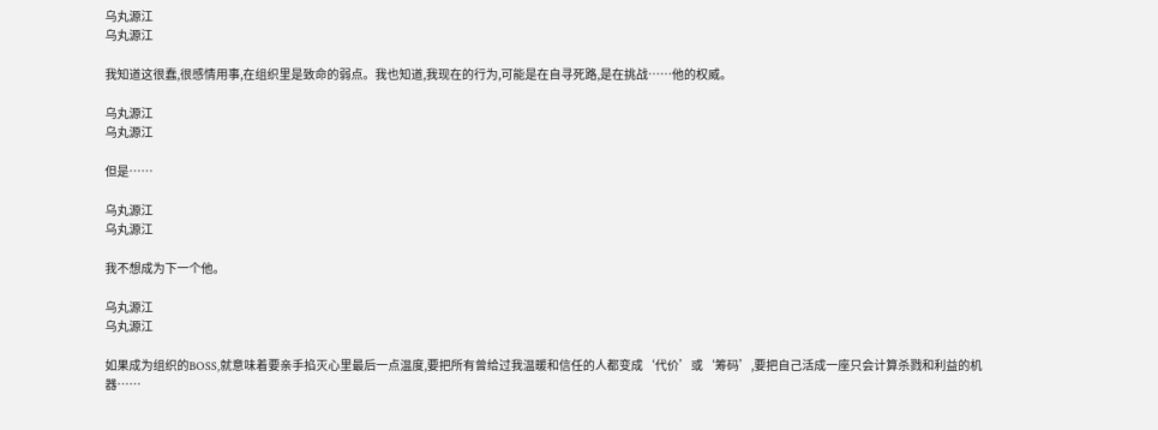乌丸源江
乌丸源江

我知道这很蠢,很感情用事,在组织里是致命的弱点。我也知道,我现在的行为,可能是在自寻死路,是在挑战……他的权威。

乌丸源江
乌丸源江

但是……

乌丸源江
乌丸源江

我不想成为下一个他。

乌丸源江
乌丸源江

如果成为组织的BOSS,就意味着要亲手掐灭心里最后一点温度,要把所有曾给过我温暖和信任的人都变成‘代价’或‘筹码’,要把自己活成一座只会计算杀戮和利益的机器……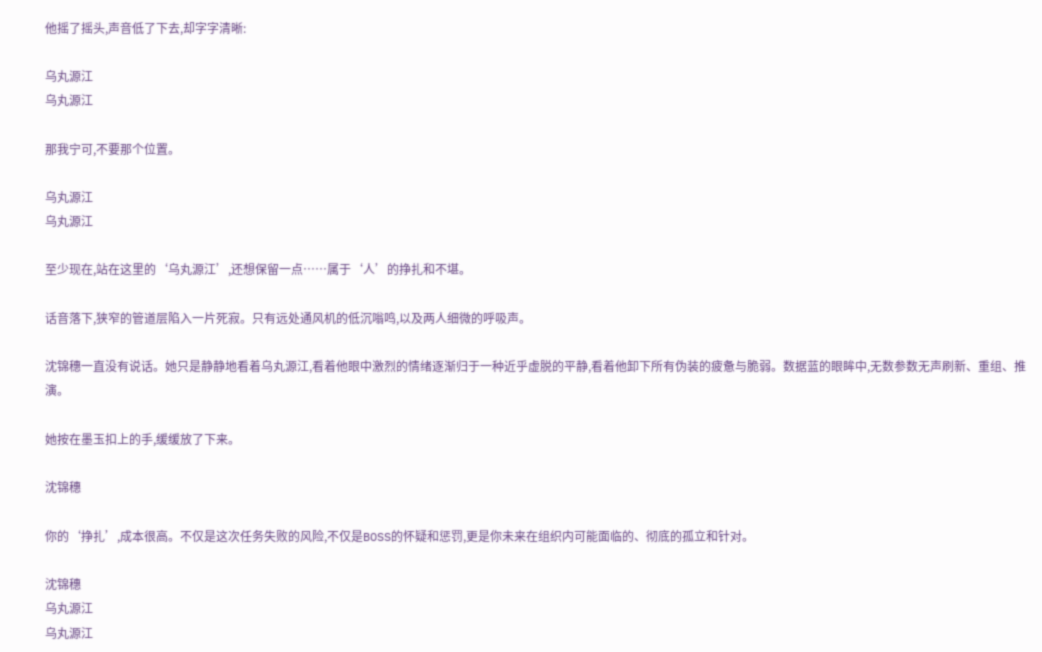他摇了摇头,声音低了下去,却字字清晰:

乌丸源江
乌丸源江

那我宁可,不要那个位置。

乌丸源江
乌丸源江

至少现在,站在这里的‘乌丸源江’,还想保留一点……属于‘人’的挣扎和不堪。

话音落下,狭窄的管道层陷入一片死寂。只有远处通风机的低沉嗡鸣,以及两人细微的呼吸声。

沈锦穗一直没有说话。她只是静静地看着乌丸源江,看着他眼中激烈的情绪逐渐归于一种近乎虚脱的平静,看着他卸下所有伪装的疲惫与脆弱。数据蓝的眼眸中,无数参数无声刷新、重组、推演。

她按在墨玉扣上的手,缓缓放了下来。

沈锦穗

你的‘挣扎’,成本很高。不仅是这次任务失败的风险,不仅是BOSS的怀疑和惩罚,更是你未来在组织内可能面临的、彻底的孤立和针对。

沈锦穗
乌丸源江
乌丸源江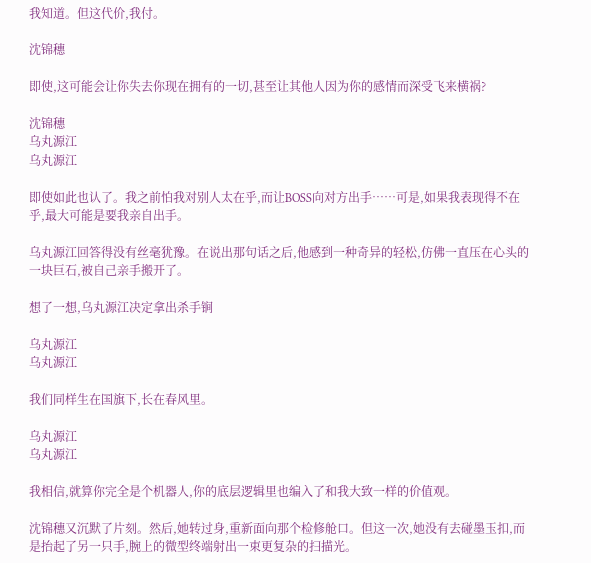我知道。但这代价,我付。

沈锦穗

即使,这可能会让你失去你现在拥有的一切,甚至让其他人因为你的感情而深受飞来横祸?

沈锦穗
乌丸源江
乌丸源江

即使如此也认了。我之前怕我对别人太在乎,而让BOSS向对方出手……可是,如果我表现得不在乎,最大可能是要我亲自出手。

乌丸源江回答得没有丝毫犹豫。在说出那句话之后,他感到一种奇异的轻松,仿佛一直压在心头的一块巨石,被自己亲手搬开了。

想了一想,乌丸源江决定拿出杀手锏

乌丸源江
乌丸源江

我们同样生在国旗下,长在春风里。

乌丸源江
乌丸源江

我相信,就算你完全是个机器人,你的底层逻辑里也编入了和我大致一样的价值观。

沈锦穗又沉默了片刻。然后,她转过身,重新面向那个检修舱口。但这一次,她没有去碰墨玉扣,而是抬起了另一只手,腕上的微型终端射出一束更复杂的扫描光。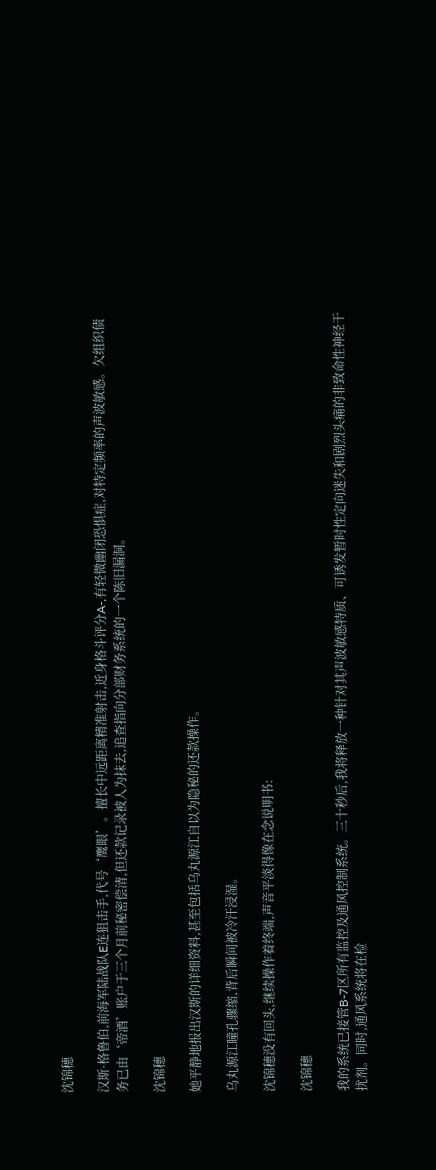沈锦穗

汉斯·格鲁伯,前海军陆战队E连狙击手,代号‘鹰眼’。擅长中远距离精准射击,近身格斗评分A-,有轻微幽闭恐惧症,对特定频率的声波敏感。欠组织债务已由‘帝酒’账户于三个月前秘密偿清,但还款记录被人为抹去,追查指向分部财务系统的一个陈旧漏洞。

沈锦穗

她平静地报出汉斯的详细资料,甚至包括乌丸源江自以为隐秘的还款操作。

乌丸源江瞳孔骤缩,背后瞬间被冷汗浸湿。

沈锦穗没有回头,继续操作着终端,声音平淡得像在念说明书:

沈锦穗

我的系统已接管B-7区所有监控及通风控制系统。三十秒后,我将释放一种针对其声波敏感特质、可诱发暂时性定向迷失和剧烈头痛的非致命性神经干扰剂。同时,通风系统将在检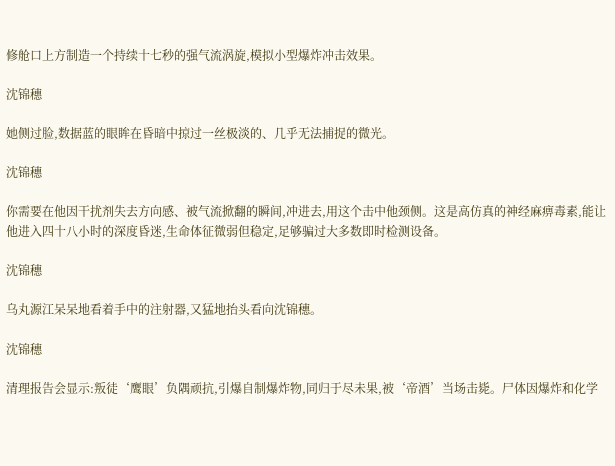修舱口上方制造一个持续十七秒的强气流涡旋,模拟小型爆炸冲击效果。

沈锦穗

她侧过脸,数据蓝的眼眸在昏暗中掠过一丝极淡的、几乎无法捕捉的微光。

沈锦穗

你需要在他因干扰剂失去方向感、被气流掀翻的瞬间,冲进去,用这个击中他颈侧。这是高仿真的神经麻痹毒素,能让他进入四十八小时的深度昏迷,生命体征微弱但稳定,足够骗过大多数即时检测设备。

沈锦穗

乌丸源江呆呆地看着手中的注射器,又猛地抬头看向沈锦穗。

沈锦穗

清理报告会显示:叛徒‘鹰眼’负隅顽抗,引爆自制爆炸物,同归于尽未果,被‘帝酒’当场击毙。尸体因爆炸和化学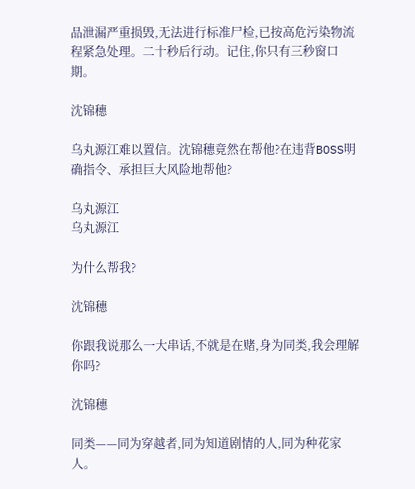品泄漏严重损毁,无法进行标准尸检,已按高危污染物流程紧急处理。二十秒后行动。记住,你只有三秒窗口期。

沈锦穗

乌丸源江难以置信。沈锦穗竟然在帮他?在违背BOSS明确指令、承担巨大风险地帮他?

乌丸源江
乌丸源江

为什么帮我?

沈锦穗

你跟我说那么一大串话,不就是在赌,身为同类,我会理解你吗?

沈锦穗

同类——同为穿越者,同为知道剧情的人,同为种花家人。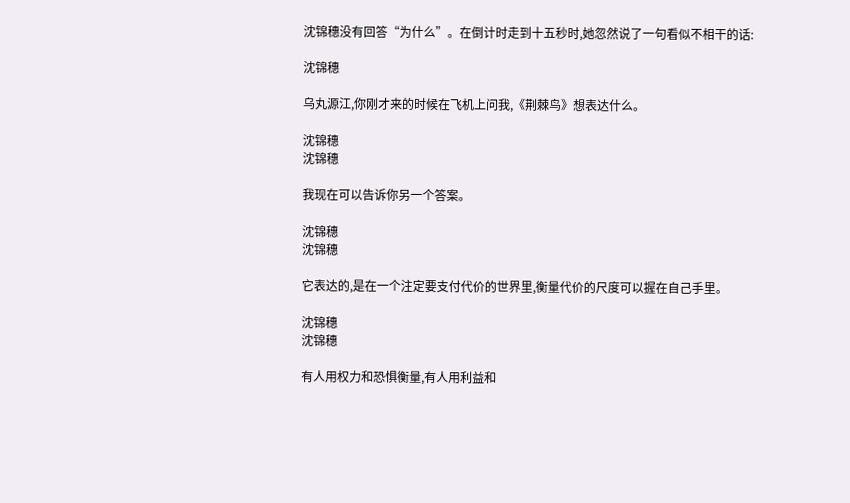沈锦穗没有回答“为什么”。在倒计时走到十五秒时,她忽然说了一句看似不相干的话:

沈锦穗

乌丸源江,你刚才来的时候在飞机上问我,《荆棘鸟》想表达什么。

沈锦穗
沈锦穗

我现在可以告诉你另一个答案。

沈锦穗
沈锦穗

它表达的,是在一个注定要支付代价的世界里,衡量代价的尺度可以握在自己手里。

沈锦穗
沈锦穗

有人用权力和恐惧衡量,有人用利益和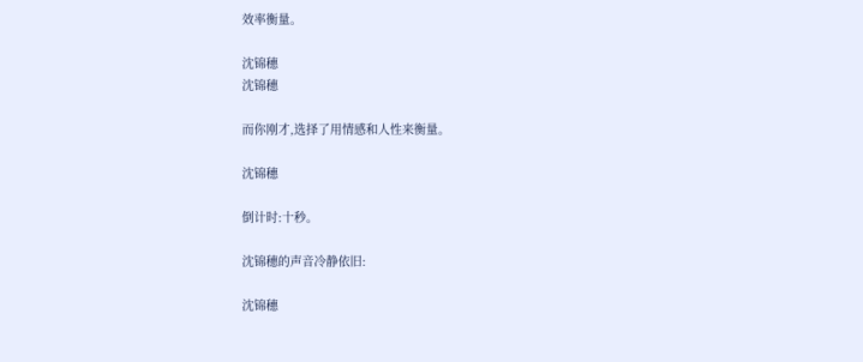效率衡量。

沈锦穗
沈锦穗

而你刚才,选择了用情感和人性来衡量。

沈锦穗

倒计时:十秒。

沈锦穗的声音冷静依旧:

沈锦穗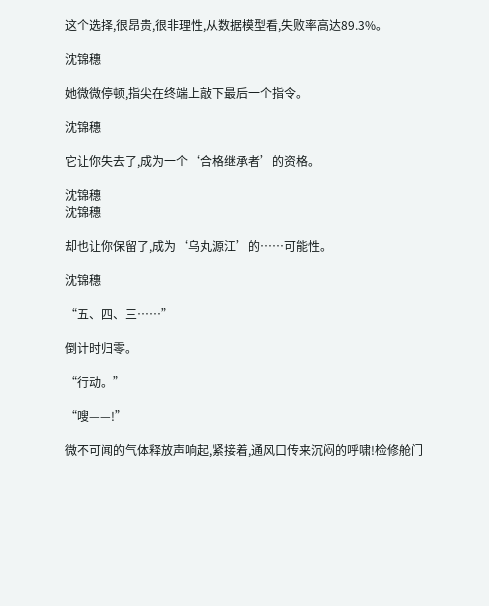这个选择,很昂贵,很非理性,从数据模型看,失败率高达89.3%。

沈锦穗

她微微停顿,指尖在终端上敲下最后一个指令。

沈锦穗

它让你失去了,成为一个‘合格继承者’的资格。

沈锦穗
沈锦穗

却也让你保留了,成为‘乌丸源江’的……可能性。

沈锦穗

“五、四、三……”

倒计时归零。

“行动。”

“嗖——!”

微不可闻的气体释放声响起,紧接着,通风口传来沉闷的呼啸!检修舱门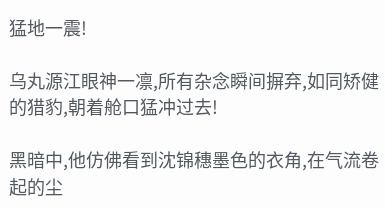猛地一震!

乌丸源江眼神一凛,所有杂念瞬间摒弃,如同矫健的猎豹,朝着舱口猛冲过去!

黑暗中,他仿佛看到沈锦穗墨色的衣角,在气流卷起的尘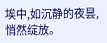埃中,如沉静的夜昙,悄然绽放。